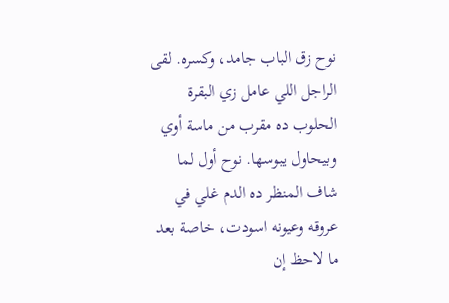نوح زق الباب جامد، وكسره. لقى الراجل اللي عامل زي البقرة الحلوب ده مقرب من ماسة أوي وبيحاول يبوسها. نوح أول لما شاف المنظر ده الدم غلي في عروقه وعيونه اسودت، خاصة بعد ما لاحظ إن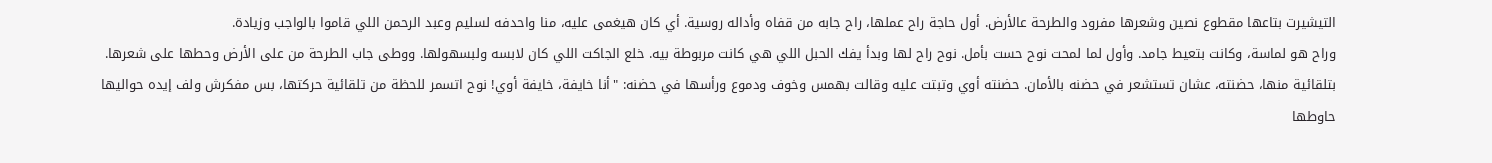التيشيرت بتاعها مقطوع نصين وشعرها مفرود والطرحة عالأرض. أول حاجة راح عملها، راح جابه من قفاه وأداله روسية. أي كان هيغمى عليه، منا واحدفه لسليم وعبد الرحمن اللي قاموا بالواجب وزيادة.
وراح هو لماسة، وكانت بتعيط جامد. وأول لما لمحت نوح حست بأمل. نوح راح لها وبدأ يفك الحبل اللي هي كانت مربوطة بيه. خلع الجاكت اللي كان لابسه ولبسهولها. ووطى جاب الطرحة من على الأرض وحطها على شعرها. بتلقائية منها، حضنته، عشان تستشعر في حضنه بالأمان. حضنته أوي وتبتت عليه وقالت بهمس وخوف ودموع ورأسها في حضنه: "أنا خايفة، خايفة أوي! نوح اتسمر للحظة من تلقائية حركتها، بس مفكرش ولف إيده حواليها حاوطها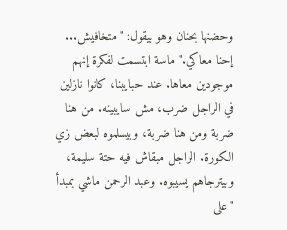وحضنها بحنان وهو بيقول: "متخافيش... إحنا معاكي." ماسة ابتسمت لفكرة إنهم موجودين معاها. عند حبايبنا، كانوا نازلين في الراجل ضرب، مش سايبينه. من هنا ضربة ومن هنا ضربة، وبيسلموه لبعض زي الكورة. الراجل مبقاش فيه حتة سليمة، وبيترجاهم يسيبوه. وعبد الرحمن ماشي بمبدأ "على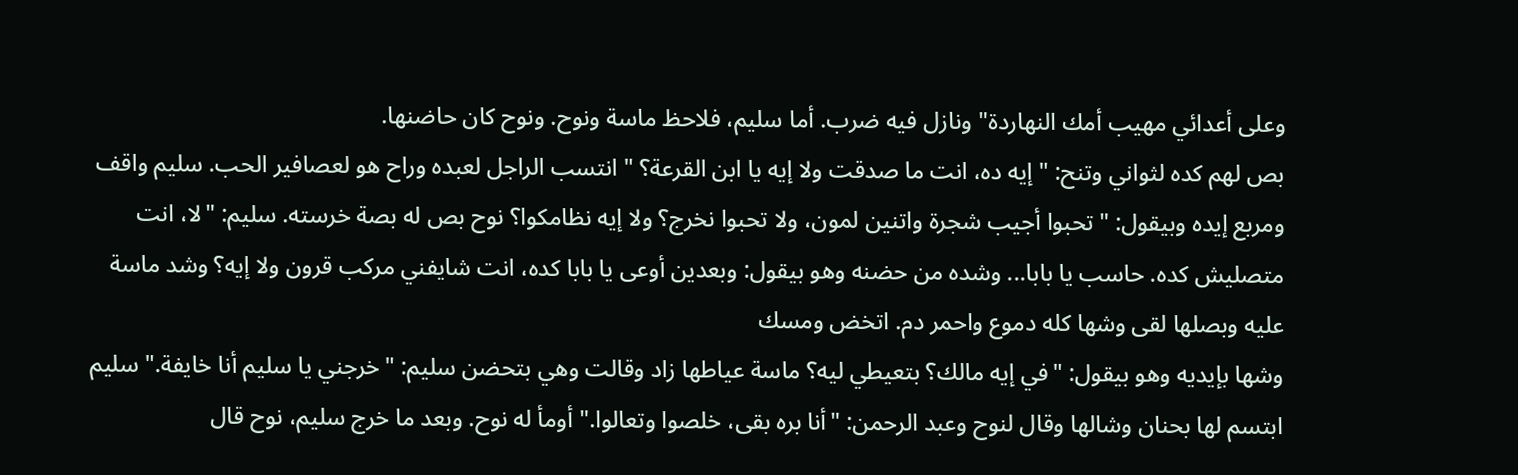وعلى أعدائي مهيب أمك النهاردة" ونازل فيه ضرب. أما سليم، فلاحظ ماسة ونوح. ونوح كان حاضنها.
بص لهم كده لثواني وتنح: "إيه ده، انت ما صدقت ولا إيه يا ابن القرعة؟ " انتسب الراجل لعبده وراح هو لعصافير الحب. سليم واقف ومربع إيده وبيقول: "تحبوا أجيب شجرة واتنين لمون، ولا تحبوا نخرج؟ ولا إيه نظامكوا؟ نوح بص له بصة خرسته. سليم: "لا، انت متصليش كده. حاسب يا بابا... وشده من حضنه وهو بيقول: وبعدين أوعى يا بابا كده، انت شايفني مركب قرون ولا إيه؟ وشد ماسة عليه وبصلها لقى وشها كله دموع واحمر دم. اتخض ومسك
وشها بإيديه وهو بيقول: "في إيه مالك؟ بتعيطي ليه؟ ماسة عياطها زاد وقالت وهي بتحضن سليم: "خرجني يا سليم أنا خايفة." سليم ابتسم لها بحنان وشالها وقال لنوح وعبد الرحمن: "أنا بره بقى، خلصوا وتعالوا." أومأ له نوح. وبعد ما خرج سليم، نوح قال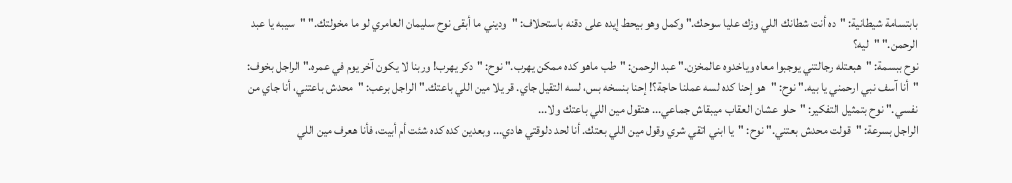بابتسامة شيطانية: "ده أنت شطانك اللي وزك عليا سوحك." وكمل وهو بيحط إيده على دقنه باستحلاف: "وديني ما أبقى نوح سليمان العامري لو ما مخولتك." "سيبه يا عبد الرحمن." "ليه؟
نوح ببسمة: "هبعتله رجالتني يوجبوا معاه وياخدوه عالمخزن." عبد الرحمن: "طب ماهو كده ممكن يهرب." نوح: "دكر يهرب! وربنا لا يكون آخر يوم في عمره." الراجل بخوف: "أنا آسف نبي ارحمني يا بيه." نوح: "هو إحنا كده لسه عملنا حاجة؟! إحنا بنسخه بس، لسه التقيل جاي. قر يلا مين اللي باعتك." الراجل برعب: "محدش باعتني، أنا جاي من نفسي." نوح بتمثيل التفكير: "حلو عشان العقاب ميبقاش جماعي... هتقول مين اللي باعتك ولا...
الراجل بسرعة: "قولت محدش بعتني." نوح: "يا ابني اتقي شري وقول مين اللي بعتك. أنا لحد دلوقتي هادي... وبعدين كده كده شئت أم أبيت، فأنا هعرف مين اللي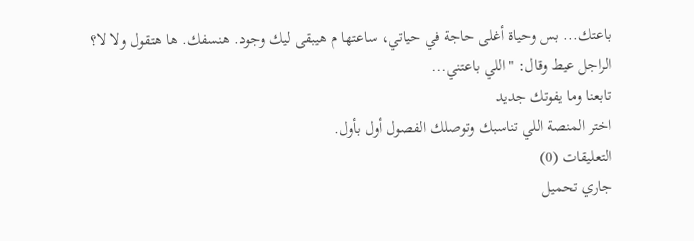باعتك... بس وحياة أغلى حاجة في حياتي، ساعتها م هيبقى ليك وجود. هنسفك. ها هتقول ولا لا؟ الراجل عيط وقال: "اللي باعتني...
تابعنا وما يفوتك جديد
اختر المنصة اللي تناسبك وتوصلك الفصول أول بأول.
التعليقات (0)
جاري تحميل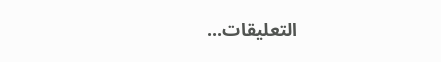التعليقات...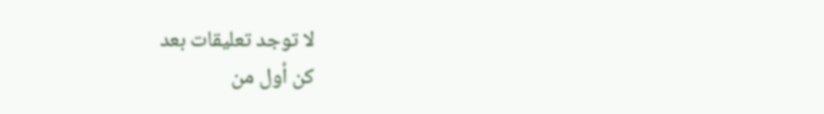لا توجد تعليقات بعد
كن أول من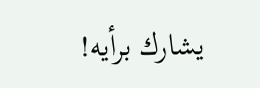يشارك برأيه!